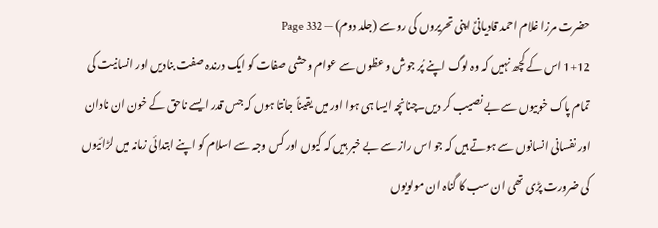حضرت مرزا غلام احمد قادیانیؑ اپنی تحریروں کی رو سے (جلد دوم) — Page 332
1+12 اس کے کچھ نہیں کہ وہ لوگ اپنے پُر جوش و عظوں سے عوام وحشی صفات کو ایک درندہ صفت بنادیں اور انسانیت کی تمام پاک خوبیوں سے بے نصیب کر دیں۔چنانچہ ایسا ہی ہوا اور میں یقیناً جانتا ہوں کہ جس قدر ایسے ناحق کے خون ان نادان اور نفسانی انسانوں سے ہوتے ہیں کہ جو اس راز سے بے خبر ہیں کہ کیوں اور کس وجہ سے اسلام کو اپنے ابتدائی زمانہ میں لڑائیوں کی ضرورت پڑی تھی ان سب کا گناہ ان مولویوں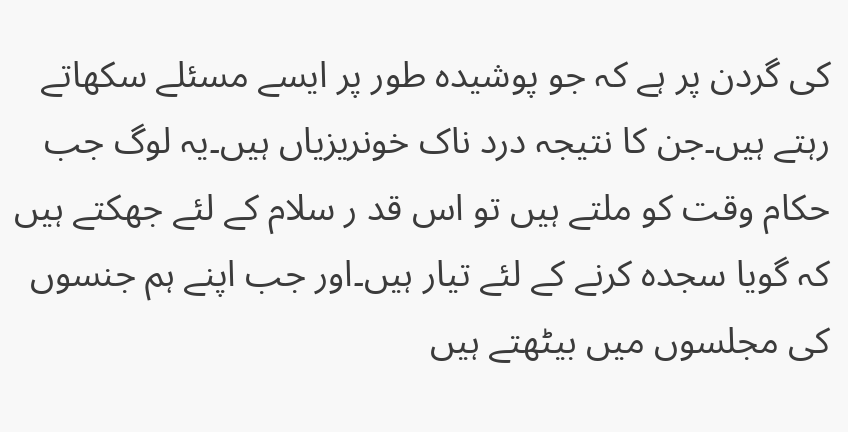کی گردن پر ہے کہ جو پوشیدہ طور پر ایسے مسئلے سکھاتے رہتے ہیں۔جن کا نتیجہ درد ناک خونریزیاں ہیں۔یہ لوگ جب حکام وقت کو ملتے ہیں تو اس قد ر سلام کے لئے جھکتے ہیں کہ گویا سجدہ کرنے کے لئے تیار ہیں۔اور جب اپنے ہم جنسوں کی مجلسوں میں بیٹھتے ہیں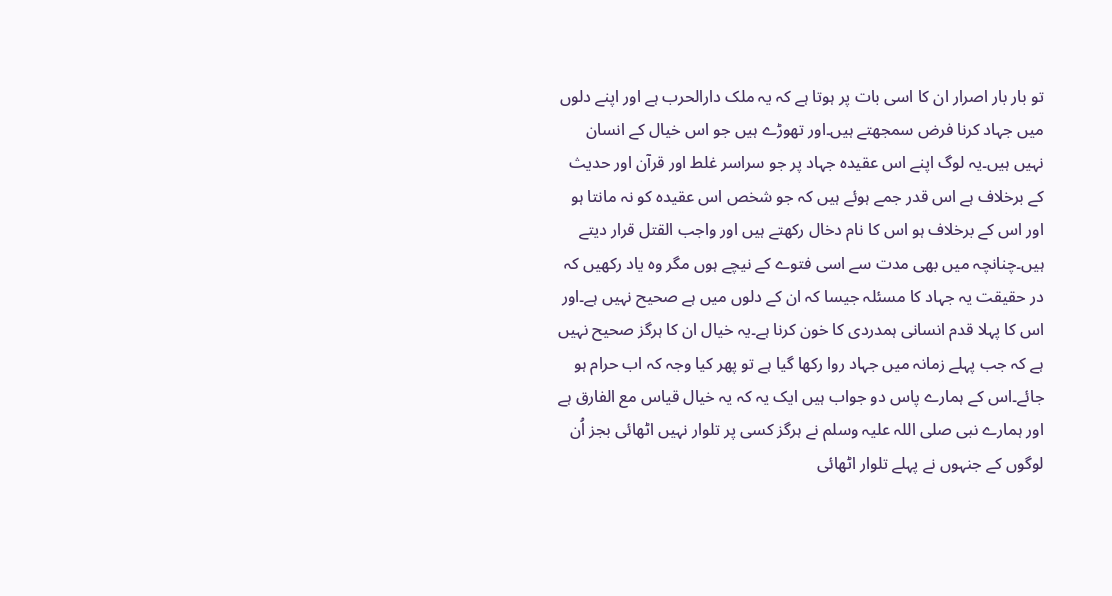تو بار بار اصرار ان کا اسی بات پر ہوتا ہے کہ یہ ملک دارالحرب ہے اور اپنے دلوں میں جہاد کرنا فرض سمجھتے ہیں۔اور تھوڑے ہیں جو اس خیال کے انسان نہیں ہیں۔یہ لوگ اپنے اس عقیدہ جہاد پر جو سراسر غلط اور قرآن اور حدیث کے برخلاف ہے اس قدر جمے ہوئے ہیں کہ جو شخص اس عقیدہ کو نہ مانتا ہو اور اس کے برخلاف ہو اس کا نام دخال رکھتے ہیں اور واجب القتل قرار دیتے ہیں۔چنانچہ میں بھی مدت سے اسی فتوے کے نیچے ہوں مگر وہ یاد رکھیں کہ در حقیقت یہ جہاد کا مسئلہ جیسا کہ ان کے دلوں میں ہے صحیح نہیں ہے۔اور اس کا پہلا قدم انسانی ہمدردی کا خون کرنا ہے۔یہ خیال ان کا ہرگز صحیح نہیں ہے کہ جب پہلے زمانہ میں جہاد روا رکھا گیا ہے تو پھر کیا وجہ کہ اب حرام ہو جائے۔اس کے ہمارے پاس دو جواب ہیں ایک یہ کہ یہ خیال قیاس مع الفارق ہے اور ہمارے نبی صلی اللہ علیہ وسلم نے ہرگز کسی پر تلوار نہیں اٹھائی بجز اُن لوگوں کے جنہوں نے پہلے تلوار اٹھائی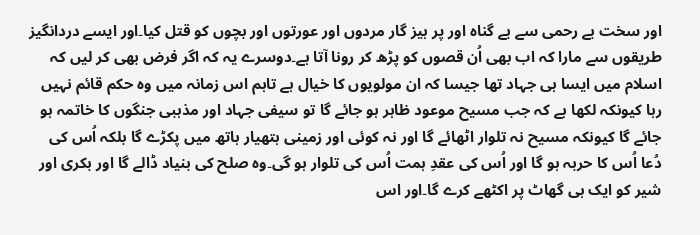اور سخت بے رحمی سے بے گناہ اور پر ہیز گار مردوں اور عورتوں اور بچوں کو قتل کیا۔اور ایسے دردانگیز طریقوں سے مارا کہ اب بھی اُن قصوں کو پڑھ کر رونا آتا ہے۔دوسرے یہ کہ اگر فرض بھی کر لیں کہ اسلام میں ایسا ہی جہاد تھا جیسا کہ ان مولویوں کا خیال ہے تاہم اس زمانہ میں وہ حکم قائم نہیں رہا کیونکہ لکھا ہے کہ جب مسیح موعود ظاہر ہو جائے گا تو سیفی جہاد اور مذہبی جنگوں کا خاتمہ ہو جائے گا کیونکہ مسیح نہ تلوار اٹھائے گا اور نہ کوئی اور زمینی ہتھیار ہاتھ میں پکڑے گا بلکہ اُس کی دُعا اُس کا حربہ ہو گا اور اُس کی عقدِ ہمت اُس کی تلوار ہو گی۔وہ صلح کی بنیاد ڈالے گا اور بکری اور شیر کو ایک ہی گھاٹ پر اکٹھے کرے گا۔اور اس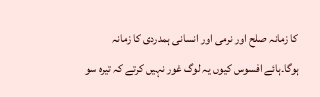کا زمانہ صلح اور نرمی اور انسانی ہمدردی کا زمانہ ہوگا۔ہائے افسوس کیوں یہ لوگ غور نہیں کرتے کہ تیرہ سو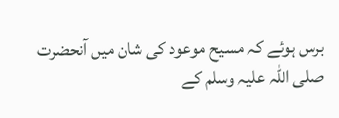برس ہوئے کہ مسیح موعود کی شان میں آنحضرت صلی اللہ علیہ وسلم کے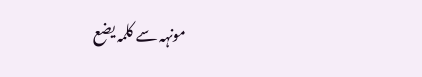مونہہ سے کلمہ يضع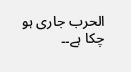الحرب جاری ہو چکا ہے۔۔